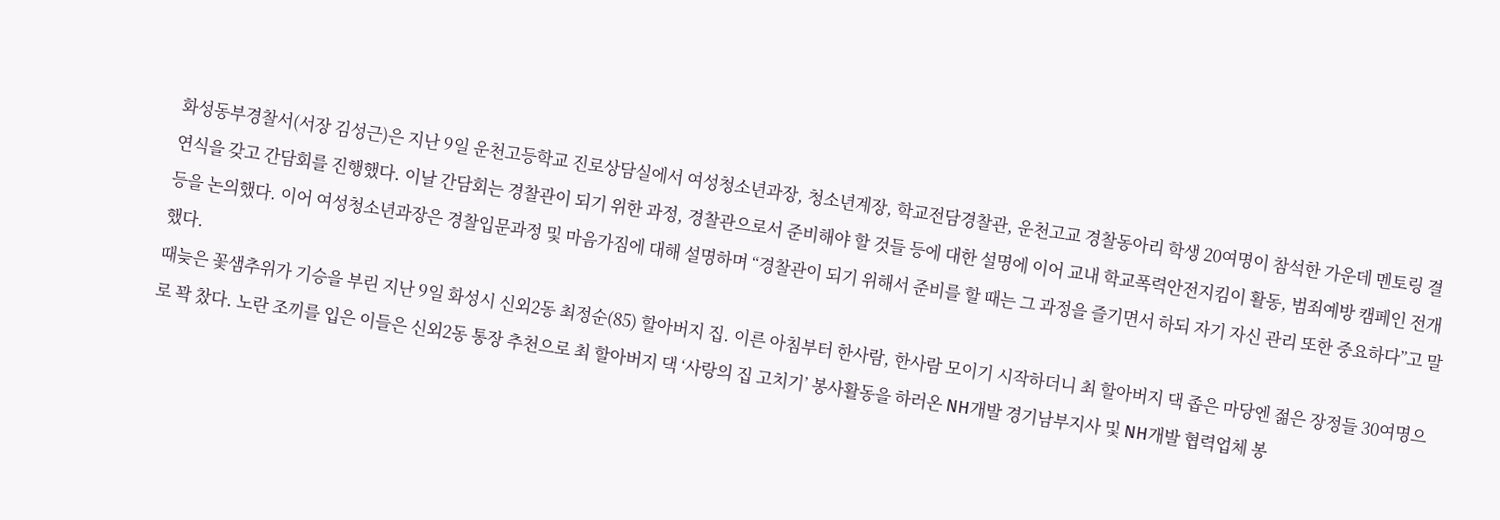화성동부경찰서(서장 김성근)은 지난 9일 운천고등학교 진로상담실에서 여성청소년과장, 청소년계장, 학교전담경찰관, 운천고교 경찰동아리 학생 20여명이 참석한 가운데 멘토링 결연식을 갖고 간담회를 진행했다. 이날 간담회는 경찰관이 되기 위한 과정, 경찰관으로서 준비해야 할 것들 등에 대한 설명에 이어 교내 학교폭력안전지킴이 활동, 범죄예방 캠페인 전개 등을 논의했다. 이어 여성청소년과장은 경찰입문과정 및 마음가짐에 대해 설명하며 “경찰관이 되기 위해서 준비를 할 때는 그 과정을 즐기면서 하되 자기 자신 관리 또한 중요하다”고 말했다.
때늦은 꽃샘추위가 기승을 부린 지난 9일 화성시 신외2동 최정순(85) 할아버지 집. 이른 아침부터 한사람, 한사람 모이기 시작하더니 최 할아버지 댁 좁은 마당엔 젊은 장정들 30여명으로 꽉 찼다. 노란 조끼를 입은 이들은 신외2동 통장 추천으로 최 할아버지 댁 ‘사랑의 집 고치기’ 봉사활동을 하러온 NH개발 경기남부지사 및 NH개발 협력업체 봉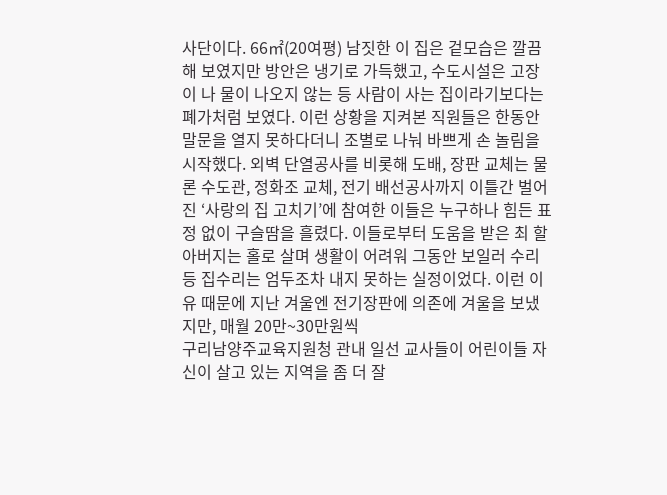사단이다. 66㎡(20여평) 남짓한 이 집은 겉모습은 깔끔해 보였지만 방안은 냉기로 가득했고, 수도시설은 고장이 나 물이 나오지 않는 등 사람이 사는 집이라기보다는 폐가처럼 보였다. 이런 상황을 지켜본 직원들은 한동안 말문을 열지 못하다더니 조별로 나눠 바쁘게 손 놀림을 시작했다. 외벽 단열공사를 비롯해 도배, 장판 교체는 물론 수도관, 정화조 교체, 전기 배선공사까지 이틀간 벌어진 ‘사랑의 집 고치기’에 참여한 이들은 누구하나 힘든 표정 없이 구슬땀을 흘렸다. 이들로부터 도움을 받은 최 할아버지는 홀로 살며 생활이 어려워 그동안 보일러 수리 등 집수리는 엄두조차 내지 못하는 실정이었다. 이런 이유 때문에 지난 겨울엔 전기장판에 의존에 겨울을 보냈지만, 매월 20만~30만원씩
구리남양주교육지원청 관내 일선 교사들이 어린이들 자신이 살고 있는 지역을 좀 더 잘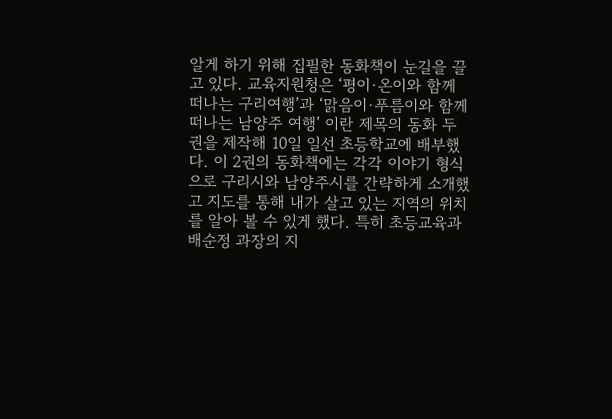알게 하기 위해 집필한 동화책이 눈길을 끌고 있다. 교육지원청은 ‘평이·온이와 함께 떠나는 구리여행’과 ‘맑음이·푸름이와 함께 떠나는 남양주 여행’ 이란 제목의 동화 두 권을 제작해 10일 일선 초등학교에 배부했다. 이 2권의 동화책에는 각각 이야기 형식으로 구리시와 남양주시를 간략하게 소개했고 지도를 통해 내가 살고 있는 지역의 위치를 알아 볼 수 있게 했다. 특히 초등교육과 배순정 과장의 지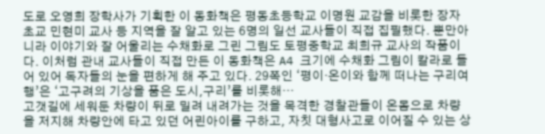도로 오영희 장학사가 기획한 이 동화책은 평동초등학교 이명원 교감을 비롯한 장자초교 민현미 교사 등 지역을 잘 알고 있는 6명의 일선 교사들이 직접 집필했다. 뿐만아니라 이야기와 잘 어울리는 수채화로 그린 그림도 토평중학교 최희규 교사의 작품이다. 이처럼 관내 교사들이 직접 만든 이 동화책은 A4 크기에 수채화 그림이 칼라로 들어 있어 독자들의 눈을 편하게 해 주고 있다. 29쪽인 ‘평이·온이와 함께 떠나는 구리여행’은 ‘고구려의 기상을 품은 도시,구리’를 비롯해…
고갯길에 세워둔 차량이 뒤로 밀려 내려가는 것을 목격한 경찰관들이 온몸으로 차량을 저지해 차량안에 타고 있던 어린아이를 구하고, 자칫 대형사고로 이어질 수 있는 상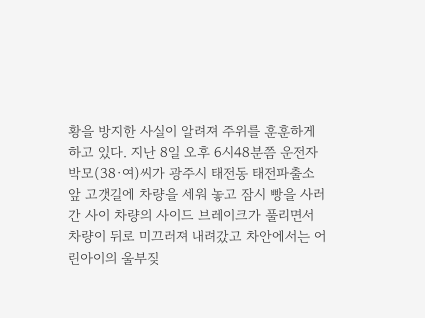황을 방지한 사실이 알려져 주위를 훈훈하게 하고 있다. 지난 8일 오후 6시48분쯤 운전자 박모(38·여)씨가 광주시 태전동 태전파출소 앞 고갯길에 차량을 세워 놓고 잠시 빵을 사러간 사이 차량의 사이드 브레이크가 풀리면서 차량이 뒤로 미끄러져 내려갔고 차안에서는 어린아이의 울부짖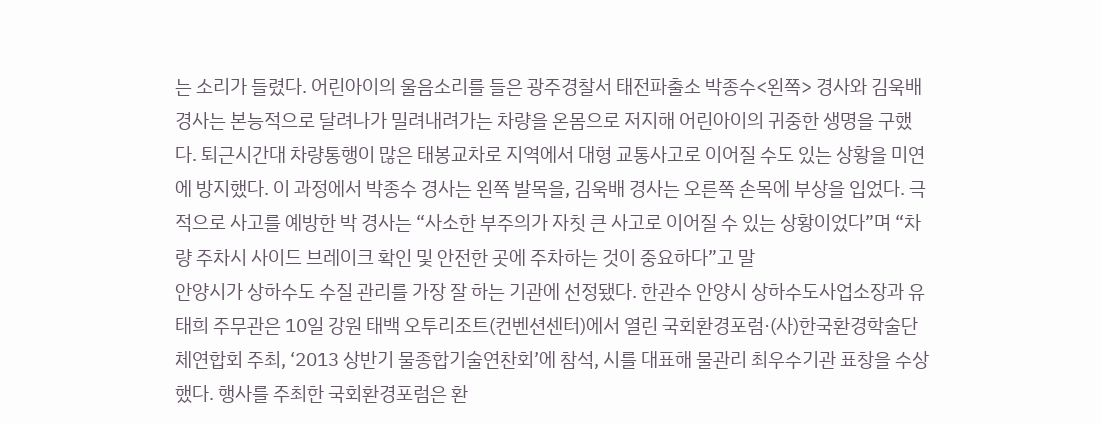는 소리가 들렸다. 어린아이의 울음소리를 들은 광주경찰서 태전파출소 박종수<왼쪽> 경사와 김욱배 경사는 본능적으로 달려나가 밀려내려가는 차량을 온몸으로 저지해 어린아이의 귀중한 생명을 구했다. 퇴근시간대 차량통행이 많은 태봉교차로 지역에서 대형 교통사고로 이어질 수도 있는 상황을 미연에 방지했다. 이 과정에서 박종수 경사는 왼쪽 발목을, 김욱배 경사는 오른쪽 손목에 부상을 입었다. 극적으로 사고를 예방한 박 경사는 “사소한 부주의가 자칫 큰 사고로 이어질 수 있는 상황이었다”며 “차량 주차시 사이드 브레이크 확인 및 안전한 곳에 주차하는 것이 중요하다”고 말
안양시가 상하수도 수질 관리를 가장 잘 하는 기관에 선정됐다. 한관수 안양시 상하수도사업소장과 유태희 주무관은 10일 강원 태백 오투리조트(컨벤션센터)에서 열린 국회환경포럼·(사)한국환경학술단체연합회 주최, ‘2013 상반기 물종합기술연찬회’에 참석, 시를 대표해 물관리 최우수기관 표창을 수상했다. 행사를 주최한 국회환경포럼은 환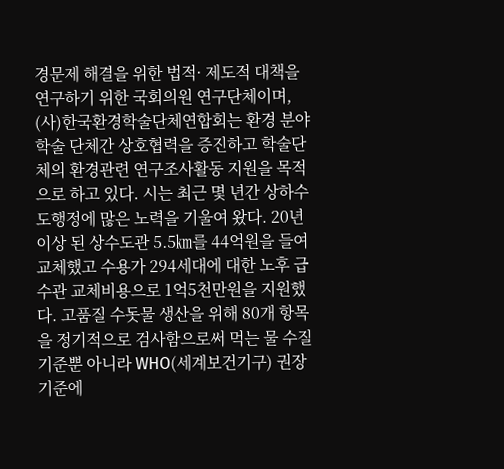경문제 해결을 위한 법적· 제도적 대책을 연구하기 위한 국회의원 연구단체이며, (사)한국환경학술단체연합회는 환경 분야 학술 단체간 상호협력을 증진하고 학술단체의 환경관련 연구조사활동 지원을 목적으로 하고 있다. 시는 최근 몇 년간 상하수도행정에 많은 노력을 기울여 왔다. 20년 이상 된 상수도관 5.5㎞를 44억원을 들여 교체했고 수용가 294세대에 대한 노후 급수관 교체비용으로 1억5천만원을 지원했다. 고품질 수돗물 생산을 위해 80개 항목을 정기적으로 검사함으로써 먹는 물 수질기준뿐 아니라 WHO(세계보건기구) 권장기준에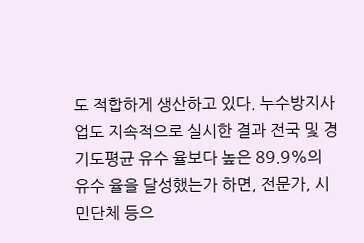도 적합하게 생산하고 있다. 누수방지사업도 지속적으로 실시한 결과 전국 및 경기도평균 유수 율보다 높은 89.9%의 유수 율을 달성했는가 하면, 전문가, 시민단체 등으